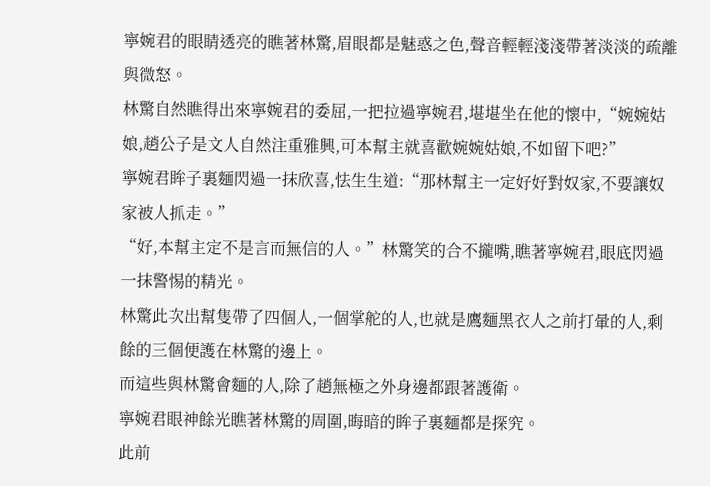寧婉君的眼睛透亮的瞧著林驚,眉眼都是魅惑之色,聲音輕輕淺淺帶著淡淡的疏離與微怒。
林驚自然瞧得出來寧婉君的委屈,一把拉過寧婉君,堪堪坐在他的懷中,“婉婉姑娘,趙公子是文人自然注重雅興,可本幫主就喜歡婉婉姑娘,不如留下吧?”
寧婉君眸子裏麵閃過一抹欣喜,怯生生道:“那林幫主一定好好對奴家,不要讓奴家被人抓走。”
“好,本幫主定不是言而無信的人。”林驚笑的合不攏嘴,瞧著寧婉君,眼底閃過一抹警惕的精光。
林驚此次出幫隻帶了四個人,一個掌舵的人,也就是鷹麵黑衣人之前打暈的人,剩餘的三個便護在林驚的邊上。
而這些與林驚會麵的人,除了趙無極之外身邊都跟著護衛。
寧婉君眼神餘光瞧著林驚的周圍,晦暗的眸子裏麵都是探究。
此前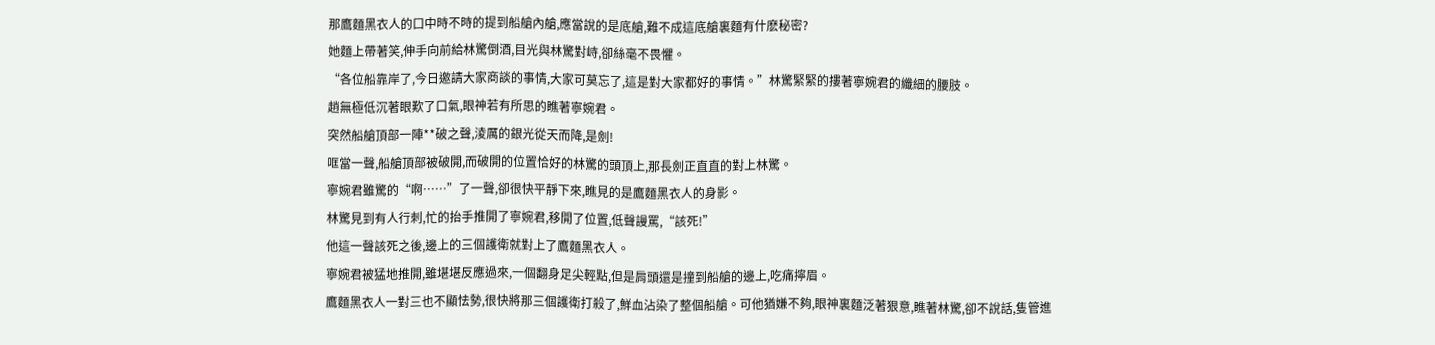那鷹麵黑衣人的口中時不時的提到船艙內艙,應當說的是底艙,難不成這底艙裏麵有什麽秘密?
她麵上帶著笑,伸手向前給林驚倒酒,目光與林驚對峙,卻絲毫不畏懼。
“各位船靠岸了,今日邀請大家商談的事情,大家可莫忘了,這是對大家都好的事情。”林驚緊緊的摟著寧婉君的纖細的腰肢。
趙無極低沉著眼歎了口氣,眼神若有所思的瞧著寧婉君。
突然船艙頂部一陣**破之聲,淩厲的銀光從天而降,是劍!
哐當一聲,船艙頂部被破開,而破開的位置恰好的林驚的頭頂上,那長劍正直直的對上林驚。
寧婉君雖驚的“啊……”了一聲,卻很快平靜下來,瞧見的是鷹麵黑衣人的身影。
林驚見到有人行刺,忙的抬手推開了寧婉君,移開了位置,低聲謾罵,“該死!”
他這一聲該死之後,邊上的三個護衛就對上了鷹麵黑衣人。
寧婉君被猛地推開,雖堪堪反應過來,一個翻身足尖輕點,但是肩頭還是撞到船艙的邊上,吃痛擰眉。
鷹麵黑衣人一對三也不顯怯勢,很快將那三個護衛打殺了,鮮血沾染了整個船艙。可他猶嫌不夠,眼神裏麵泛著狠意,瞧著林驚,卻不說話,隻管進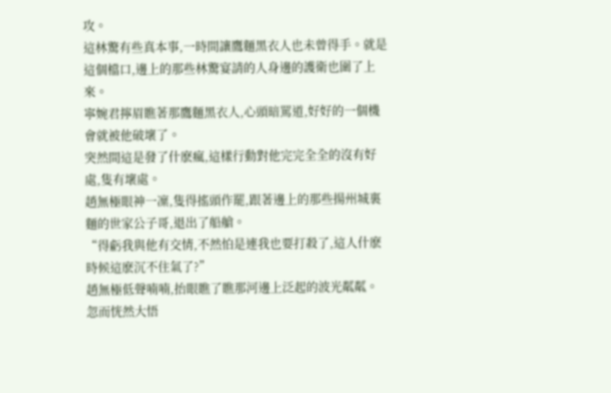攻。
這林驚有些真本事,一時間讓鷹麵黑衣人也未曾得手。就是這個檔口,邊上的那些林驚宴請的人身邊的護衛也圍了上來。
寧婉君擰眉瞧著那鷹麵黑衣人,心頭暗罵道,好好的一個機會就被他破壞了。
突然間這是發了什麽瘋,這樣行動對他完完全全的沒有好處,隻有壞處。
趙無極眼神一凜,隻得搖頭作罷,跟著邊上的那些揚州城裏麵的世家公子哥,退出了船艙。
“得虧我與他有交情,不然怕是連我也要打殺了,這人什麽時候這麽沉不住氣了?”
趙無極低聲喃喃,抬眼瞧了瞧那河邊上泛起的波光粼粼。
忽而恍然大悟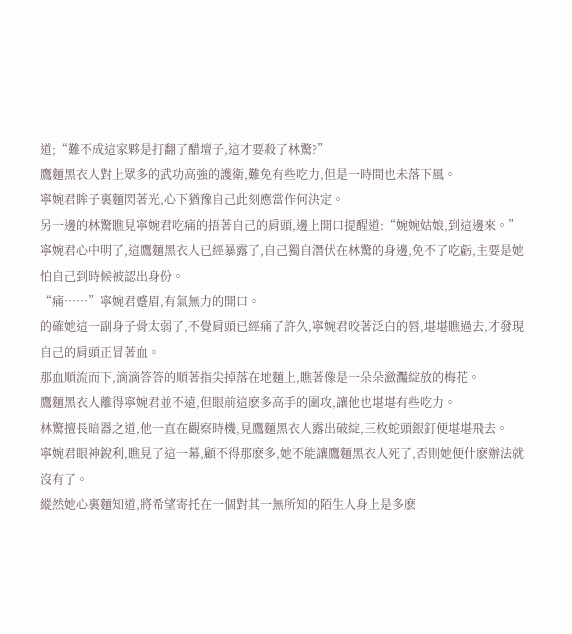道;“難不成這家夥是打翻了醋壇子,這才要殺了林驚?”
鷹麵黑衣人對上眾多的武功高強的護衛,難免有些吃力,但是一時間也未落下風。
寧婉君眸子裏麵閃著光,心下猶豫自己此刻應當作何決定。
另一邊的林驚瞧見寧婉君吃痛的捂著自己的肩頭,邊上開口提醒道:“婉婉姑娘,到這邊來。”
寧婉君心中明了,這鷹麵黑衣人已經暴露了,自己獨自潛伏在林驚的身邊,免不了吃虧,主要是她怕自己到時候被認出身份。
“痛……”寧婉君蹙眉,有氣無力的開口。
的確她這一副身子骨太弱了,不覺肩頭已經痛了許久,寧婉君咬著泛白的唇,堪堪瞧過去,才發現自己的肩頭正冒著血。
那血順流而下,滴滴答答的順著指尖掉落在地麵上,瞧著像是一朵朵瀲灩綻放的梅花。
鷹麵黑衣人離得寧婉君並不遠,但眼前這麽多高手的圍攻,讓他也堪堪有些吃力。
林驚擅長暗器之道,他一直在觀察時機,見鷹麵黑衣人露出破綻,三枚蛇頭銀釘便堪堪飛去。
寧婉君眼神銳利,瞧見了這一幕,顧不得那麽多,她不能讓鷹麵黑衣人死了,否則她便什麽辦法就沒有了。
縱然她心裏麵知道,將希望寄托在一個對其一無所知的陌生人身上是多麽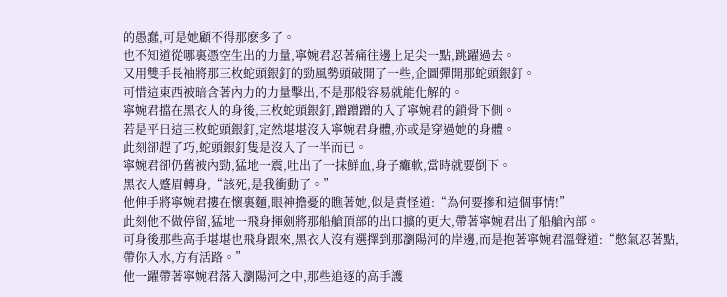的愚蠢,可是她顧不得那麽多了。
也不知道從哪裏憑空生出的力量,寧婉君忍著痛往邊上足尖一點,跳躍過去。
又用雙手長袖將那三枚蛇頭銀釘的勁風勢頭破開了一些,企圖彈開那蛇頭銀釘。
可惜這東西被暗含著內力的力量擊出,不是那般容易就能化解的。
寧婉君擋在黑衣人的身後,三枚蛇頭銀釘,蹭蹭蹭的入了寧婉君的鎖骨下側。
若是平日這三枚蛇頭銀釘,定然堪堪沒入寧婉君身體,亦或是穿過她的身體。
此刻卻趕了巧,蛇頭銀釘隻是沒入了一半而已。
寧婉君卻仍舊被內勁,猛地一震,吐出了一抹鮮血,身子癱軟,當時就要倒下。
黑衣人蹙眉轉身,“該死,是我衝動了。”
他伸手將寧婉君摟在懷裏麵,眼神擔憂的瞧著她,似是責怪道:“為何要摻和這個事情!”
此刻他不做停留,猛地一飛身揮劍將那船艙頂部的出口擴的更大,帶著寧婉君出了船艙內部。
可身後那些高手堪堪也飛身跟來,黑衣人沒有選擇到那瀏陽河的岸邊,而是抱著寧婉君溫聲道:“憋氣忍著點,帶你入水,方有活路。”
他一躍帶著寧婉君落入瀏陽河之中,那些追逐的高手護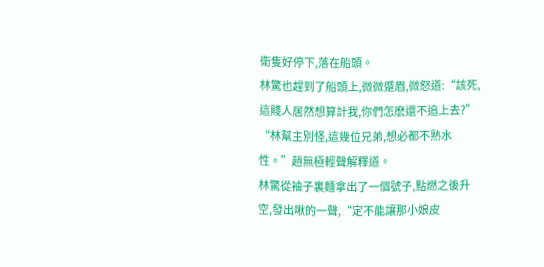衛隻好停下,落在船頭。
林驚也趕到了船頭上,微微蹙眉,微怒道:“該死,這賤人居然想算計我,你們怎麽還不追上去?”
“林幫主別怪,這幾位兄弟,想必都不熟水性。”趙無極輕聲解釋道。
林驚從袖子裏麵拿出了一個號子,點燃之後升空,發出啾的一聲,“定不能讓那小娘皮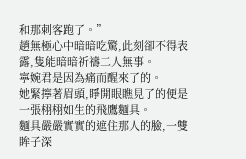和那刺客跑了。”
趙無極心中暗暗吃驚,此刻卻不得表露,隻能暗暗祈禱二人無事。
寧婉君是因為痛而醒來了的。
她緊擰著眉頭,睜開眼瞧見了的便是一張栩栩如生的飛鷹麵具。
麵具嚴嚴實實的遮住那人的臉,一雙眸子深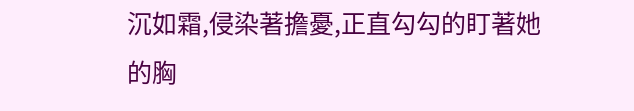沉如霜,侵染著擔憂,正直勾勾的盯著她的胸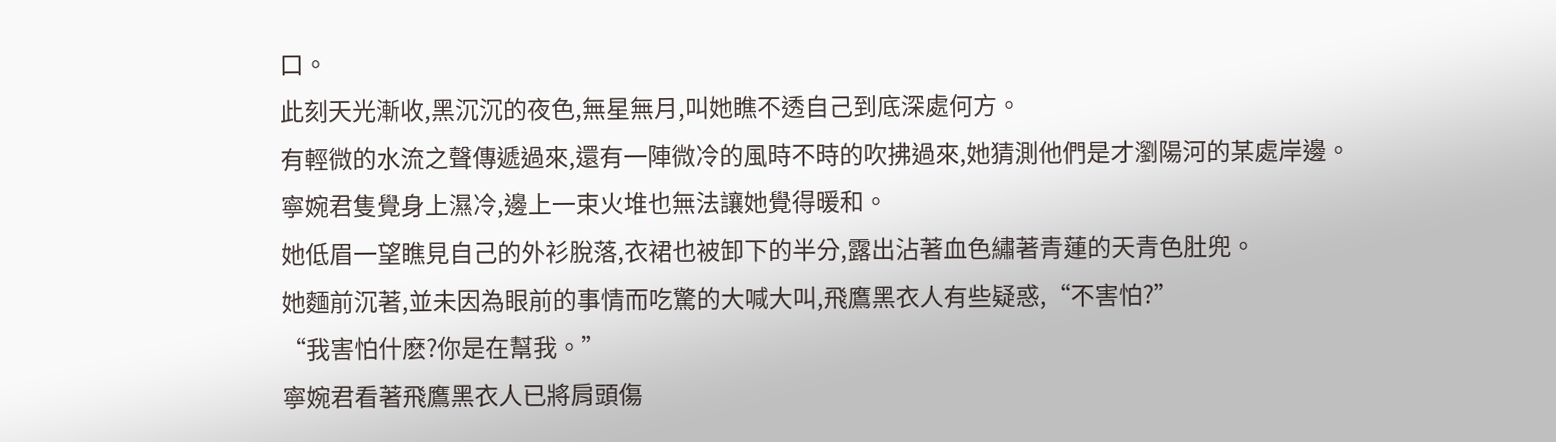口。
此刻天光漸收,黑沉沉的夜色,無星無月,叫她瞧不透自己到底深處何方。
有輕微的水流之聲傳遞過來,還有一陣微冷的風時不時的吹拂過來,她猜測他們是才瀏陽河的某處岸邊。
寧婉君隻覺身上濕冷,邊上一束火堆也無法讓她覺得暖和。
她低眉一望瞧見自己的外衫脫落,衣裙也被卸下的半分,露出沾著血色繡著青蓮的天青色肚兜。
她麵前沉著,並未因為眼前的事情而吃驚的大喊大叫,飛鷹黑衣人有些疑惑,“不害怕?”
“我害怕什麽?你是在幫我。”
寧婉君看著飛鷹黑衣人已將肩頭傷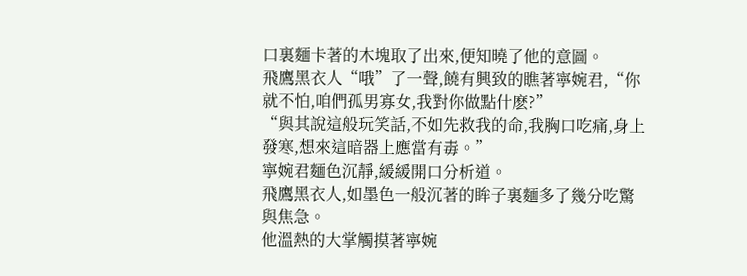口裏麵卡著的木塊取了出來,便知曉了他的意圖。
飛鷹黑衣人“哦”了一聲,饒有興致的瞧著寧婉君,“你就不怕,咱們孤男寡女,我對你做點什麽?”
“與其說這般玩笑話,不如先救我的命,我胸口吃痛,身上發寒,想來這暗器上應當有毒。”
寧婉君麵色沉靜,緩緩開口分析道。
飛鷹黑衣人,如墨色一般沉著的眸子裏麵多了幾分吃驚與焦急。
他溫熱的大掌觸摸著寧婉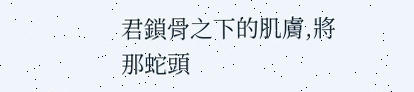君鎖骨之下的肌膚,將那蛇頭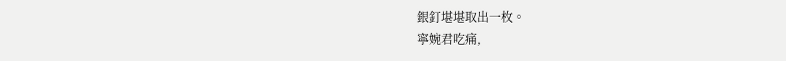銀釘堪堪取出一枚。
寧婉君吃痛,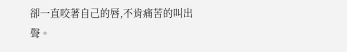卻一直咬著自己的唇,不肯痛苦的叫出聲。